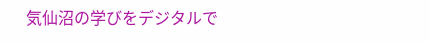気仙沼の学びをデジタルで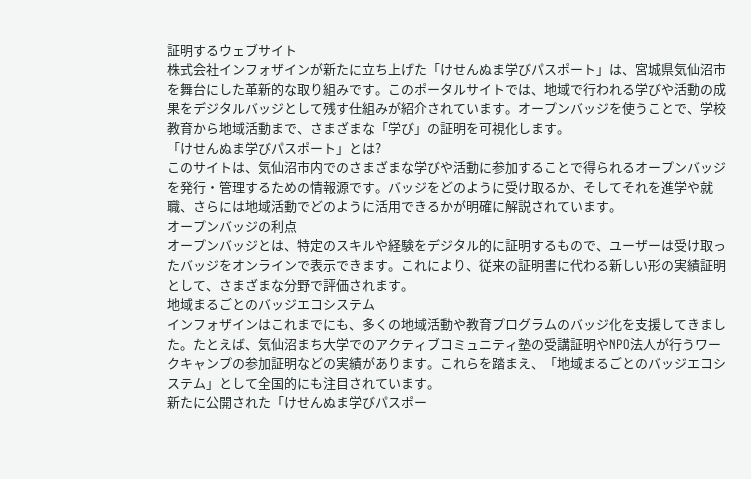証明するウェブサイト
株式会社インフォザインが新たに立ち上げた「けせんぬま学びパスポート」は、宮城県気仙沼市を舞台にした革新的な取り組みです。このポータルサイトでは、地域で行われる学びや活動の成果をデジタルバッジとして残す仕組みが紹介されています。オープンバッジを使うことで、学校教育から地域活動まで、さまざまな「学び」の証明を可視化します。
「けせんぬま学びパスポート」とは?
このサイトは、気仙沼市内でのさまざまな学びや活動に参加することで得られるオープンバッジを発行・管理するための情報源です。バッジをどのように受け取るか、そしてそれを進学や就職、さらには地域活動でどのように活用できるかが明確に解説されています。
オープンバッジの利点
オープンバッジとは、特定のスキルや経験をデジタル的に証明するもので、ユーザーは受け取ったバッジをオンラインで表示できます。これにより、従来の証明書に代わる新しい形の実績証明として、さまざまな分野で評価されます。
地域まるごとのバッジエコシステム
インフォザインはこれまでにも、多くの地域活動や教育プログラムのバッジ化を支援してきました。たとえば、気仙沼まち大学でのアクティブコミュニティ塾の受講証明やNPO法人が行うワークキャンプの参加証明などの実績があります。これらを踏まえ、「地域まるごとのバッジエコシステム」として全国的にも注目されています。
新たに公開された「けせんぬま学びパスポー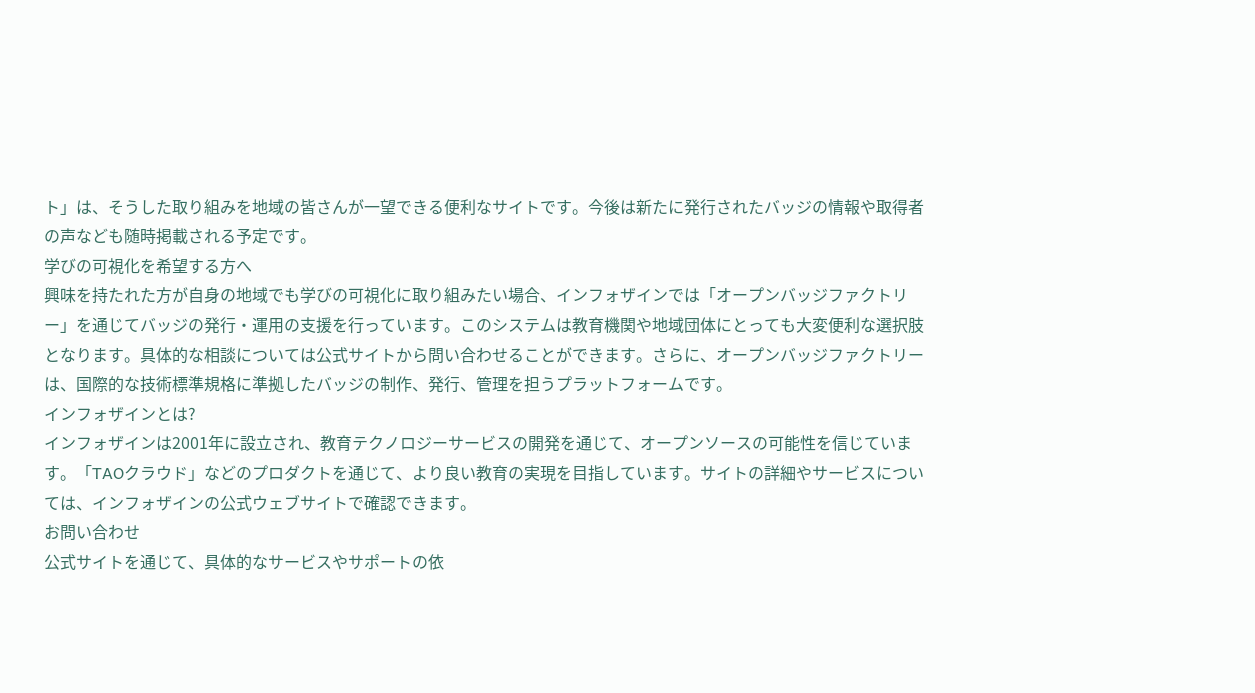ト」は、そうした取り組みを地域の皆さんが一望できる便利なサイトです。今後は新たに発行されたバッジの情報や取得者の声なども随時掲載される予定です。
学びの可視化を希望する方へ
興味を持たれた方が自身の地域でも学びの可視化に取り組みたい場合、インフォザインでは「オープンバッジファクトリー」を通じてバッジの発行・運用の支援を行っています。このシステムは教育機関や地域団体にとっても大変便利な選択肢となります。具体的な相談については公式サイトから問い合わせることができます。さらに、オープンバッジファクトリーは、国際的な技術標準規格に準拠したバッジの制作、発行、管理を担うプラットフォームです。
インフォザインとは?
インフォザインは2001年に設立され、教育テクノロジーサービスの開発を通じて、オープンソースの可能性を信じています。「TAOクラウド」などのプロダクトを通じて、より良い教育の実現を目指しています。サイトの詳細やサービスについては、インフォザインの公式ウェブサイトで確認できます。
お問い合わせ
公式サイトを通じて、具体的なサービスやサポートの依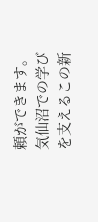頼ができます。気仙沼での学びを支えるこの新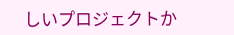しいプロジェクトか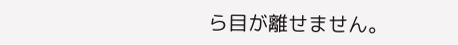ら目が離せません。